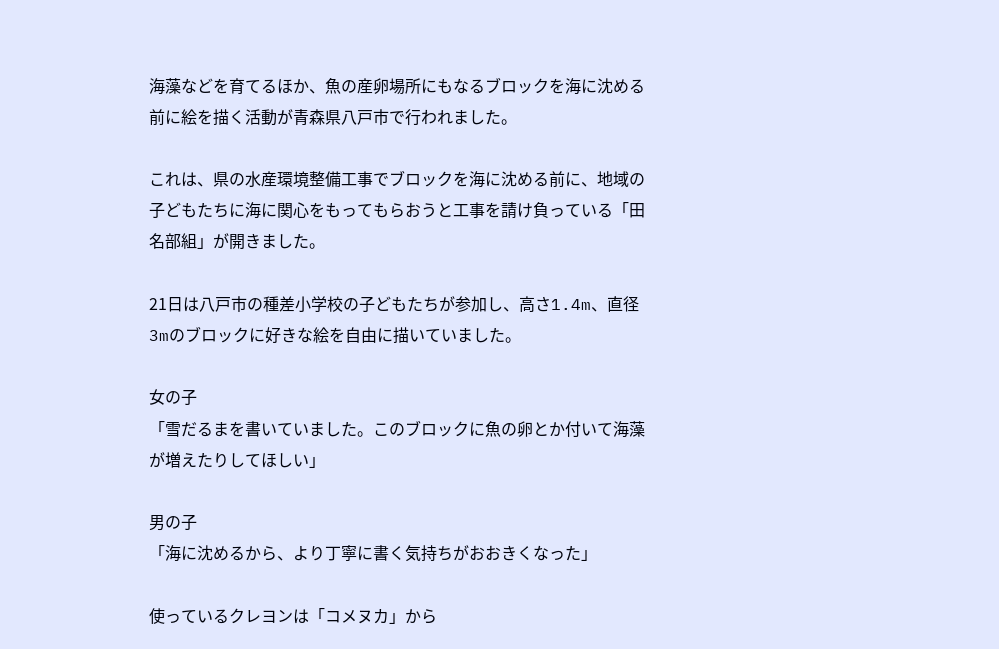海藻などを育てるほか、魚の産卵場所にもなるブロックを海に沈める前に絵を描く活動が青森県八戸市で行われました。

これは、県の水産環境整備工事でブロックを海に沈める前に、地域の子どもたちに海に関心をもってもらおうと工事を請け負っている「田名部組」が開きました。

21日は八戸市の種差小学校の子どもたちが参加し、高さ1.4m、直径3mのブロックに好きな絵を自由に描いていました。

女の子
「雪だるまを書いていました。このブロックに魚の卵とか付いて海藻が増えたりしてほしい」

男の子
「海に沈めるから、より丁寧に書く気持ちがおおきくなった」

使っているクレヨンは「コメヌカ」から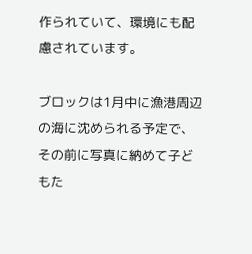作られていて、環境にも配慮されています。

ブロックは1月中に漁港周辺の海に沈められる予定で、その前に写真に納めて子どもた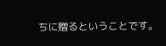ちに贈るということです。